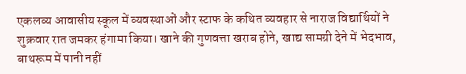एकलव्य आवासीय स्कूल में व्यवस्थाओं और स्टाफ के कथित व्यवहार से नाराज विद्यार्थियों ने शुक्रवार रात जमकर हंगामा किया। खाने की गुणवत्ता खराब होने, खाद्य सामग्री देने में भेदभाव, बाथरूम में पानी नहीं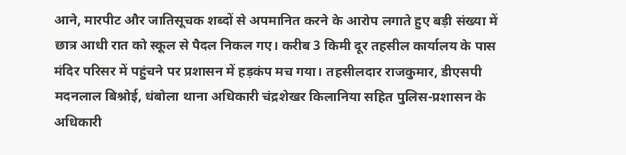आने, मारपीट और जातिसूचक शब्दों से अपमानित करने के आरोप लगाते हुए बड़ी संख्या में छात्र आधी रात को स्कूल से पैदल निकल गए। करीब 3 किमी दूर तहसील कार्यालय के पास मंदिर परिसर में पहुंचने पर प्रशासन में हड़कंप मच गया। तहसीलदार राजकुमार, डीएसपी मदनलाल बिश्नोई, धंबोला थाना अधिकारी चंद्रशेखर किलानिया सहित पुलिस-प्रशासन के अधिकारी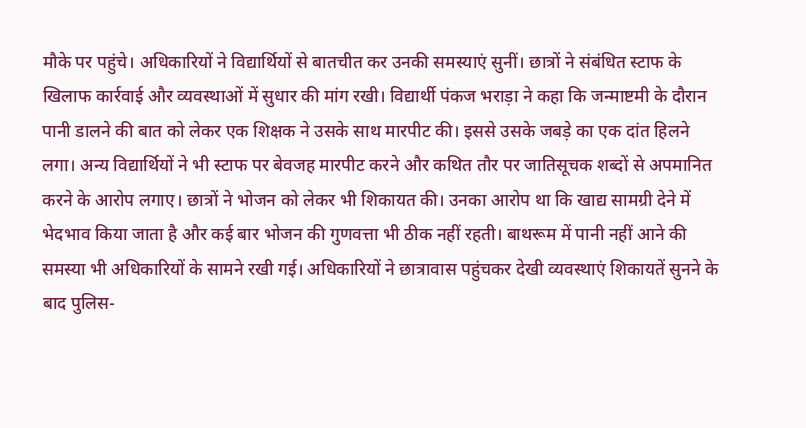मौके पर पहुंचे। अधिकारियों ने विद्यार्थियों से बातचीत कर उनकी समस्याएं सुनीं। छात्रों ने संबंधित स्टाफ के खिलाफ कार्रवाई और व्यवस्थाओं में सुधार की मांग रखी। विद्यार्थी पंकज भराड़ा ने कहा कि जन्माष्टमी के दौरान पानी डालने की बात को लेकर एक शिक्षक ने उसके साथ मारपीट की। इससे उसके जबड़े का एक दांत हिलने लगा। अन्य विद्यार्थियों ने भी स्टाफ पर बेवजह मारपीट करने और कथित तौर पर जातिसूचक शब्दों से अपमानित करने के आरोप लगाए। छात्रों ने भोजन को लेकर भी शिकायत की। उनका आरोप था कि खाद्य सामग्री देने में भेदभाव किया जाता है और कई बार भोजन की गुणवत्ता भी ठीक नहीं रहती। बाथरूम में पानी नहीं आने की समस्या भी अधिकारियों के सामने रखी गई। अधिकारियों ने छात्रावास पहुंचकर देखी व्यवस्थाएं शिकायतें सुनने के बाद पुलिस-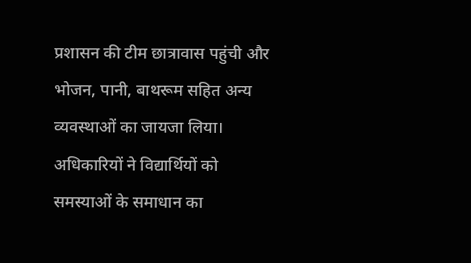प्रशासन की टीम छात्रावास पहुंची और भोजन, पानी, बाथरूम सहित अन्य व्यवस्थाओं का जायजा लिया। अधिकारियों ने विद्यार्थियों को समस्याओं के समाधान का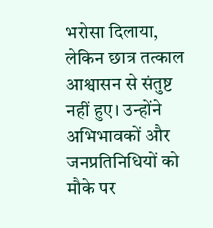भरोसा दिलाया, लेकिन छात्र तत्काल आश्वासन से संतुष्ट नहीं हुए। उन्होंने अभिभावकों और जनप्रतिनिधियों को मौके पर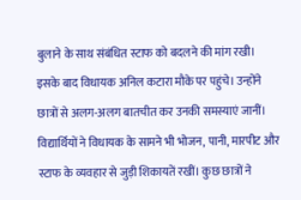बुलाने के साथ संबंधित स्टाफ को बदलने की मांग रखी। इसके बाद विधायक अनिल कटारा मौके पर पहुंचे। उन्होंने छात्रों से अलग-अलग बातचीत कर उनकी समस्याएं जानीं। विद्यार्थियों ने विधायक के सामने भी भोजन, पानी, मारपीट और स्टाफ के व्यवहार से जुड़ी शिकायतें रखीं। कुछ छात्रों ने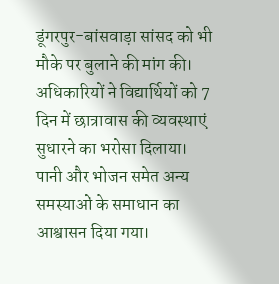डूंगरपुर-बांसवाड़ा सांसद को भी मौके पर बुलाने की मांग की। अधिकारियों ने विद्यार्थियों को 7 दिन में छात्रावास की व्यवस्थाएं सुधारने का भरोसा दिलाया। पानी और भोजन समेत अन्य समस्याओं के समाधान का आश्वासन दिया गया।